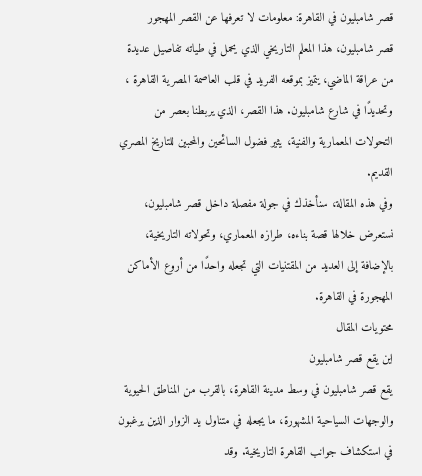قصر شامبليون في القاهرة: معلومات لا تعرفها عن القصر المهجور
قصر شامبليون، هذا المعلم التاريخي الذي يحمل في طياته تفاصيل عديدة من عراقة الماضي، يتميز بموقعه الفريد في قلب العاصمة المصرية القاهرة ، وتحديدًا في شارع شامبليون. هذا القصر، الذي يربطنا بعصر من التحولات المعمارية والفنية، يثير فضول السائحين والمحبين للتاريخ المصري القديم.
وفي هذه المقالة، سنأخذك في جولة مفصلة داخل قصر شامبليون، نستعرض خلالها قصة بناءه، طرازه المعماري، وتحولاته التاريخية، بالإضافة إلى العديد من المقتنيات التي تجعله واحدًا من أروع الأماكن المهجورة في القاهرة.
محتويات المقال
اين يقع قصر شامبليون
يقع قصر شامبليون في وسط مدينة القاهرة، بالقرب من المناطق الحيوية والوجهات السياحية المشهورة، ما يجعله في متناول يد الزوار الذين يرغبون في استكشاف جوانب القاهرة التاريخية. وقد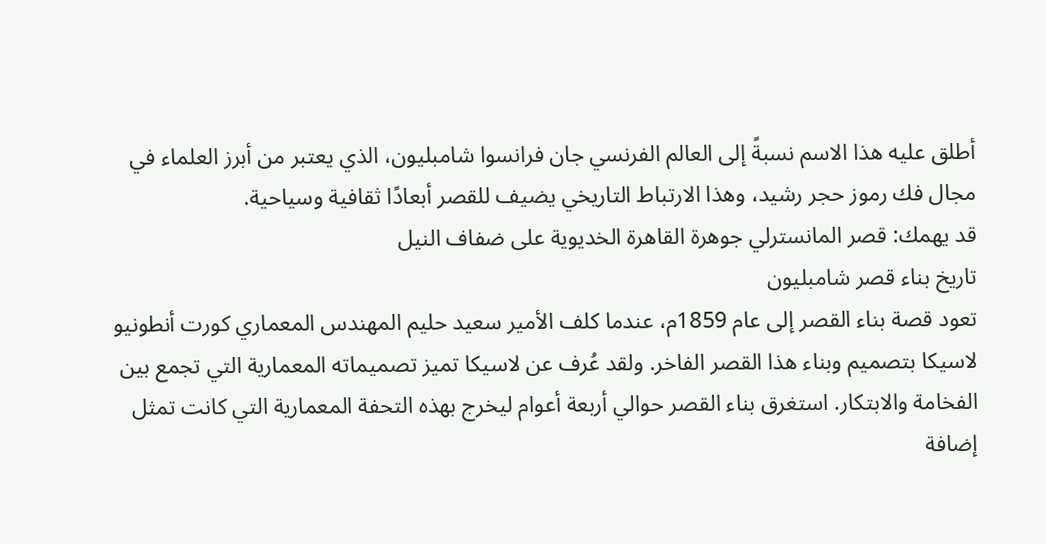أطلق عليه هذا الاسم نسبةً إلى العالم الفرنسي جان فرانسوا شامبليون، الذي يعتبر من أبرز العلماء في مجال فك رموز حجر رشيد، وهذا الارتباط التاريخي يضيف للقصر أبعادًا ثقافية وسياحية.
قد يهمك: قصر المانسترلي جوهرة القاهرة الخديوية على ضفاف النيل
تاريخ بناء قصر شامبليون
تعود قصة بناء القصر إلى عام 1859م، عندما كلف الأمير سعيد حليم المهندس المعماري كورت أنطونيو لاسيكا بتصميم وبناء هذا القصر الفاخر. ولقد عُرف عن لاسيكا تميز تصميماته المعمارية التي تجمع بين الفخامة والابتكار. استغرق بناء القصر حوالي أربعة أعوام ليخرج بهذه التحفة المعمارية التي كانت تمثل إضافة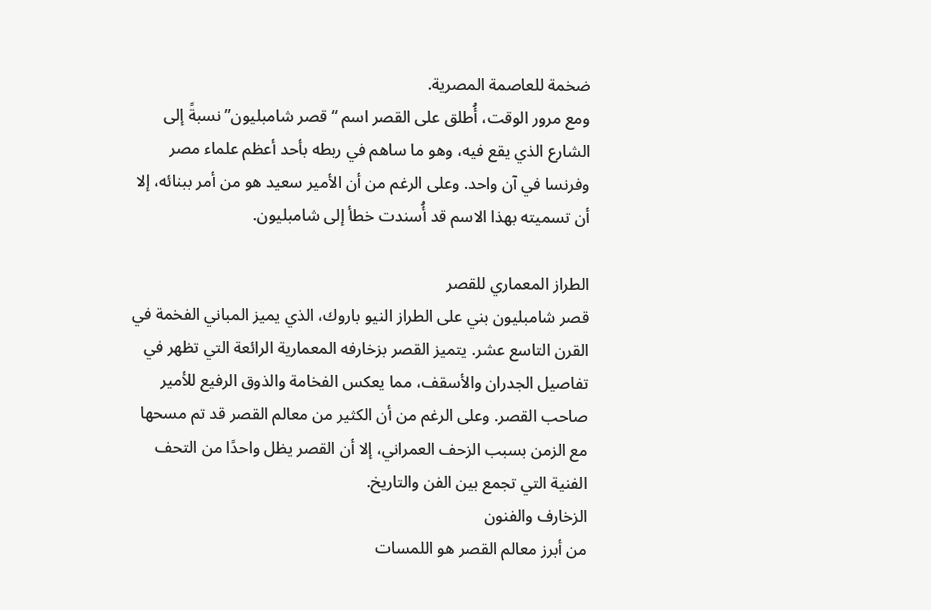ضخمة للعاصمة المصرية.
ومع مرور الوقت، أُطلق على القصر اسم “قصر شامبليون” نسبةً إلى الشارع الذي يقع فيه، وهو ما ساهم في ربطه بأحد أعظم علماء مصر وفرنسا في آن واحد. وعلى الرغم من أن الأمير سعيد هو من أمر ببنائه، إلا أن تسميته بهذا الاسم قد أُسندت خطأ إلى شامبليون.

الطراز المعماري للقصر
قصر شامبليون بني على الطراز النيو باروك، الذي يميز المباني الفخمة في القرن التاسع عشر. يتميز القصر بزخارفه المعمارية الرائعة التي تظهر في تفاصيل الجدران والأسقف، مما يعكس الفخامة والذوق الرفيع للأمير صاحب القصر. وعلى الرغم من أن الكثير من معالم القصر قد تم مسحها مع الزمن بسبب الزحف العمراني، إلا أن القصر يظل واحدًا من التحف الفنية التي تجمع بين الفن والتاريخ.
الزخارف والفنون
من أبرز معالم القصر هو اللمسات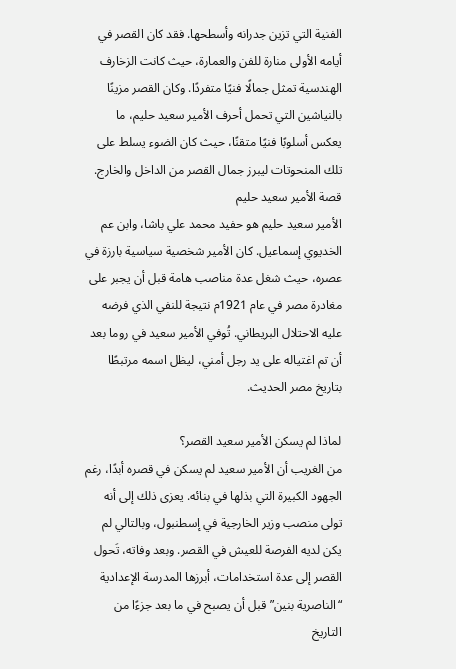الفنية التي تزين جدرانه وأسطحها. فقد كان القصر في أيامه الأولى منارة للفن والعمارة، حيث كانت الزخارف الهندسية تمثل جمالًا فنيًا متفردًا. وكان القصر مزينًا بالنياشين التي تحمل أحرف الأمير سعيد حليم، ما يعكس أسلوبًا فنيًا متقنًا، حيث كان الضوء يسلط على تلك المنحوتات ليبرز جمال القصر من الداخل والخارج.
قصة الأمير سعيد حليم
الأمير سعيد حليم هو حفيد محمد علي باشا، وابن عم الخديوي إسماعيل. كان الأمير شخصية سياسية بارزة في عصره، حيث شغل عدة مناصب هامة قبل أن يجبر على مغادرة مصر في عام 1921م نتيجة للنفي الذي فرضه عليه الاحتلال البريطاني. تُوفي الأمير سعيد في روما بعد أن تم اغتياله على يد رجل أمني، ليظل اسمه مرتبطًا بتاريخ مصر الحديث.

لماذا لم يسكن الأمير سعيد القصر؟
من الغريب أن الأمير سعيد لم يسكن في قصره أبدًا، رغم الجهود الكبيرة التي بذلها في بنائه. يعزى ذلك إلى أنه تولى منصب وزير الخارجية في إسطنبول، وبالتالي لم يكن لديه الفرصة للعيش في القصر. وبعد وفاته، تَحول القصر إلى عدة استخدامات، أبرزها المدرسة الإعدادية “الناصرية بنين” قبل أن يصبح في ما بعد جزءًا من التاريخ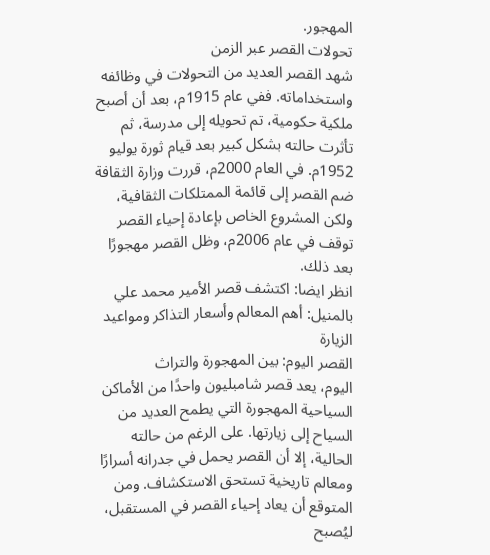المهجور.
تحولات القصر عبر الزمن
شهد القصر العديد من التحولات في وظائفه واستخداماته. ففي عام 1915م، بعد أن أصبح ملكية حكومية، تم تحويله إلى مدرسة، ثم تأثرت حالته بشكل كبير بعد قيام ثورة يوليو 1952م. في العام 2000م، قررت وزارة الثقافة ضم القصر إلى قائمة الممتلكات الثقافية، ولكن المشروع الخاص بإعادة إحياء القصر توقف في عام 2006م، وظل القصر مهجورًا بعد ذلك.
انظر ايضا: اكتشف قصر الأمير محمد علي بالمنيل: أهم المعالم وأسعار التذاكر ومواعيد الزيارة
القصر اليوم: بين المهجورة والتراث
اليوم، يعد قصر شامبليون واحدًا من الأماكن السياحية المهجورة التي يطمح العديد من السياح إلى زيارتها. على الرغم من حالته الحالية، إلا أن القصر يحمل في جدرانه أسرارًا ومعالم تاريخية تستحق الاستكشاف. ومن المتوقع أن يعاد إحياء القصر في المستقبل، ليُصبح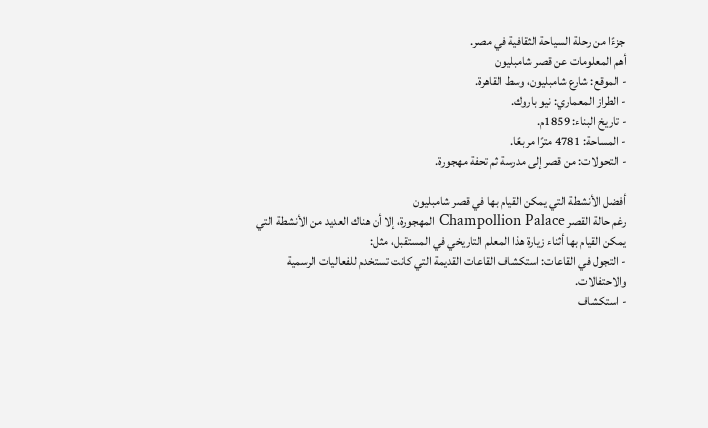جزءًا من رحلة السياحة الثقافية في مصر.
أهم المعلومات عن قصر شامبليون
- الموقع: شارع شامبليون، وسط القاهرة.
- الطراز المعماري: نيو باروك.
- تاريخ البناء: 1859م.
- المساحة: 4781 مترًا مربعًا.
- التحولات: من قصر إلى مدرسة ثم تحفة مهجورة.

أفضل الأنشطة التي يمكن القيام بها في قصر شامبليون
رغم حالة القصر Champollion Palace المهجورة، إلا أن هناك العديد من الأنشطة التي يمكن القيام بها أثناء زيارة هذا المعلم التاريخي في المستقبل، مثل:
- التجول في القاعات: استكشاف القاعات القديمة التي كانت تستخدم للفعاليات الرسمية والاحتفالات.
- استكشاف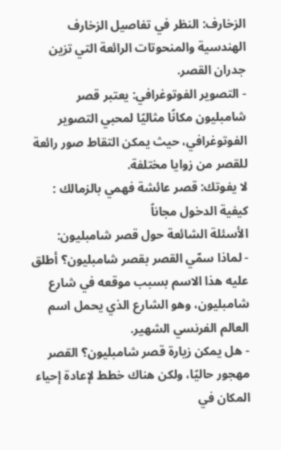الزخارف: النظر في تفاصيل الزخارف الهندسية والمنحوتات الرائعة التي تزين جدران القصر.
- التصوير الفوتوغرافي: يعتبر قصر شامبليون مكانًا مثاليًا لمحبي التصوير الفوتوغرافي، حيث يمكن التقاط صور رائعة للقصر من زوايا مختلفة.
لا يفوتك: قصر عائشة فهمي بالزمالك : كيفية الدخول مجاناً
الأسئلة الشائعة حول قصر شامبليون:
- لماذا سمّي القصر بقصر شامبليون؟ أطلق عليه هذا الاسم بسبب موقعه في شارع شامبليون، وهو الشارع الذي يحمل اسم العالم الفرنسي الشهير.
- هل يمكن زيارة قصر شامبليون؟ القصر مهجور حاليًا، ولكن هناك خطط لإعادة إحياء المكان في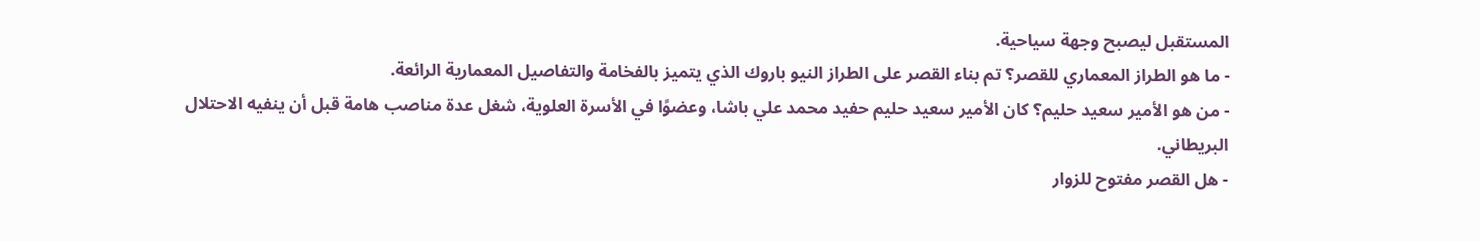المستقبل ليصبح وجهة سياحية.
- ما هو الطراز المعماري للقصر؟ تم بناء القصر على الطراز النيو باروك الذي يتميز بالفخامة والتفاصيل المعمارية الرائعة.
- من هو الأمير سعيد حليم؟ كان الأمير سعيد حليم حفيد محمد علي باشا، وعضوًا في الأسرة العلوية، شغل عدة مناصب هامة قبل أن ينفيه الاحتلال البريطاني.
- هل القصر مفتوح للزوار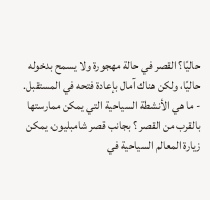حاليًا؟ القصر في حالة مهجورة ولا يسمح بدخوله حاليًا، ولكن هناك آمال بإعادة فتحه في المستقبل.
- ما هي الأنشطة السياحية التي يمكن ممارستها بالقرب من القصر ؟ بجانب قصر شامبليون، يمكن زيارة المعالم السياحية في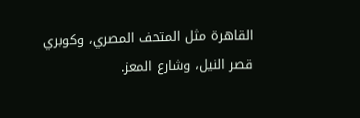القاهرة مثل المتحف المصري، وكوبري قصر النيل، وشارع المعز.